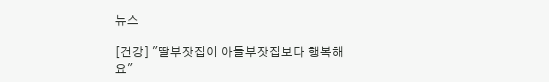뉴스

[건강] "딸부잣집이 아들부잣집보다 행복해요"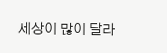세상이 많이 달라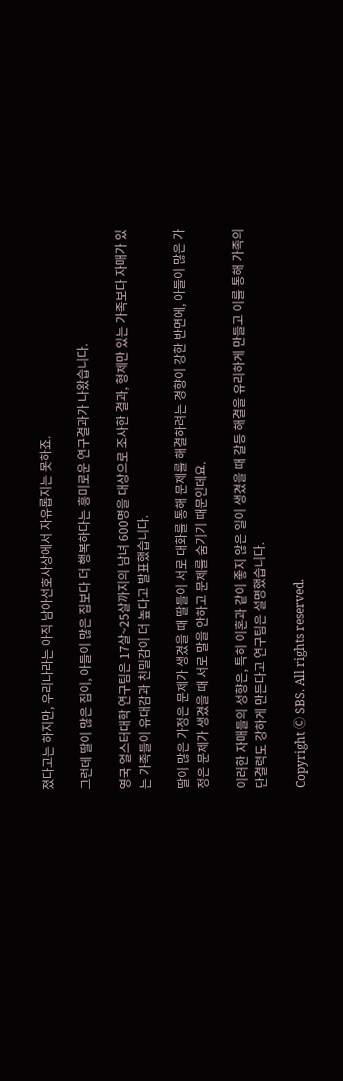졌다고는 하지만, 우리나라는 아직 남아선호사상에서 자유롭지는 못하죠.

그런데 딸이 많은 집이, 아들이 많은 집보다 더 행복하다는 흥미로운 연구결과가 나왔습니다.

영국 얼스터대학 연구팀은 17살~25살까지의 남녀 600명을 대상으로 조사한 결과, 형제만 있는 가족보다 자매가 있는 가족들이 유대감과 친밀감이 더 높다고 발표했습니다.

딸이 많은 가정은 문제가 생겼을 때 딸들이 서로 대화를 통해 문제를 해결하려는 경향이 강한 반면에, 아들이 많은 가정은 문제가 생겼을 때 서로 말을 안하고 문제를 숨기기 때문인데요.

이러한 자매들의 성향은, 특히 이혼과 같이 좋지 않은 일이 생겼을 때 갈등 해결을 유리하게 만들고 이를 통해 가족의 단결력도 강하게 만든다고 연구팀은 설명했습니다.

Copyright Ⓒ SBS. All rights reserved.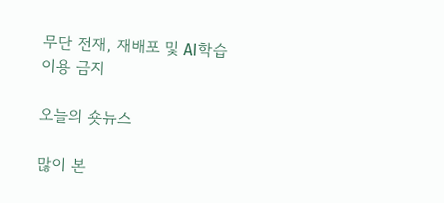무단 전재, 재배포 및 AI학습 이용 금지

오늘의 숏뉴스

많이 본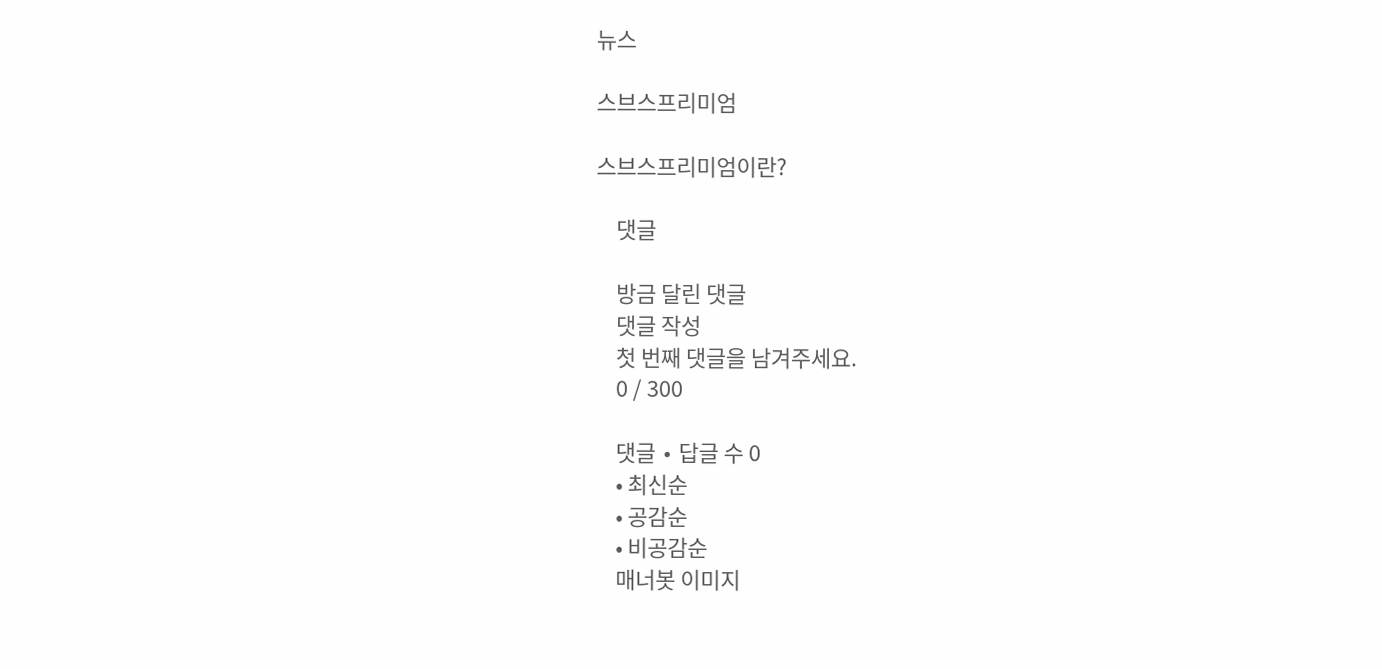뉴스

스브스프리미엄

스브스프리미엄이란?

    댓글

    방금 달린 댓글
    댓글 작성
    첫 번째 댓글을 남겨주세요.
    0 / 300

    댓글 ∙ 답글 수 0
    • 최신순
    • 공감순
    • 비공감순
    매너봇 이미지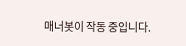매너봇이 작동 중입니다.